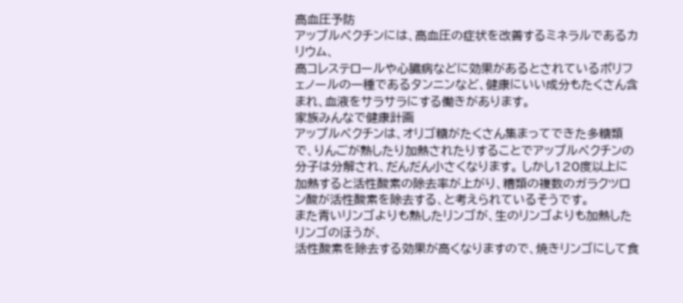高血圧予防
アップルペクチンには、高血圧の症状を改善するミネラルであるカリウム、
高コレステロールや心臓病などに効果があるとされているポリフェノールの一種であるタンニンなど、健康にいい成分もたくさん含まれ、血液をサラサラにする働きがあります。
家族みんなで健康計画
アップルペクチンは、オリゴ糖がたくさん集まってできた多糖類で、りんごが熟したり加熱されたりすることでアップルペクチンの分子は分解され、だんだん小さくなります。 しかし120度以上に加熱すると活性酸素の除去率が上がり、糟類の複数のガラクツロン酸が活性酸素を除去する、と考えられているそうです。
また青いリンゴよりも熟したリンゴが、生のリンゴよりも加熱したリンゴのほうが、
活性酸素を除去する効果が高くなりますので、焼きリンゴにして食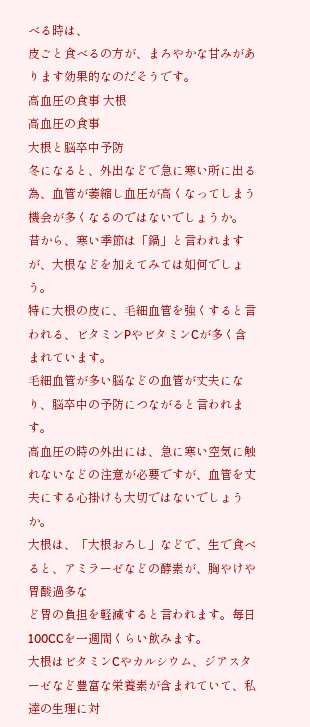べる時は、
皮ごと食べるの方が、まろやかな甘みがあります効果的なのだそうです。
高血圧の食事 大根
高血圧の食事
大根と脳卒中予防
冬になると、外出などで急に寒い所に出る為、血管が萎縮し血圧が高くなってしまう機会が多くなるのではないでしょうか。
昔から、寒い季節は「鍋」と言われますが、大根などを加えてみては如何でしょう。
特に大根の皮に、毛細血管を強くすると言われる、ビタミンPやビタミンCが多く含まれています。
毛細血管が多い脳などの血管が丈夫になり、脳卒中の予防につながると言われます。
高血圧の時の外出には、急に寒い空気に触れないなどの注意が必要ですが、血管を丈夫にする心掛けも大切ではないでしょうか。
大根は、「大根おろし」などで、生で食べると、アミラーゼなどの酵素が、胸やけや胃酸過多な
ど胃の負担を軽減すると言われます。毎日100CCを一週間くらい飲みます。
大根はビタミンCやカルシウム、ジアスターゼなど豊富な栄養素が含まれていて、私達の生理に対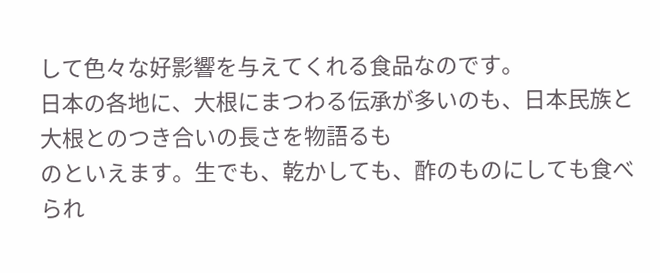して色々な好影響を与えてくれる食品なのです。
日本の各地に、大根にまつわる伝承が多いのも、日本民族と大根とのつき合いの長さを物語るも
のといえます。生でも、乾かしても、酢のものにしても食べられ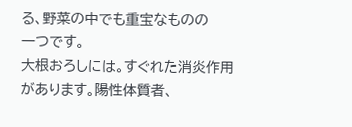る、野菜の中でも重宝なものの
一つです。
大根おろしには。すぐれた消炎作用があります。陽性体質者、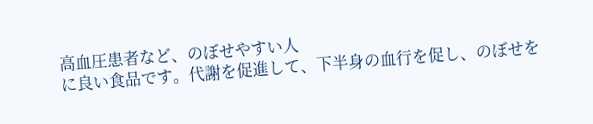高血圧患者など、のぼせやすい人
に良い食品です。代謝を促進して、下半身の血行を促し、のぼせを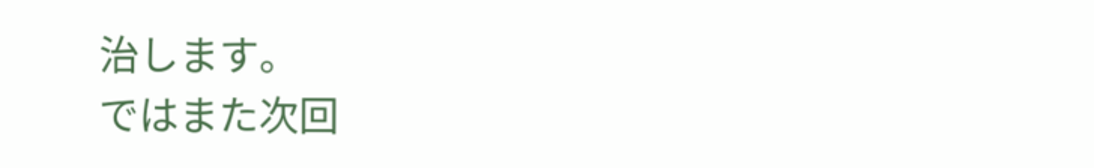治します。
ではまた次回